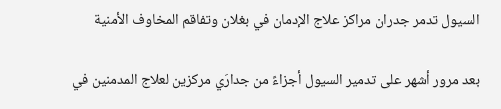السيول تدمر جدران مراكز علاج الإدمان في بغلان وتفاقم المخاوف الأمنية

بعد مرور أشهر على تدمير السيول أجزاءً من جدارَي مركزين لعلاج المدمنين في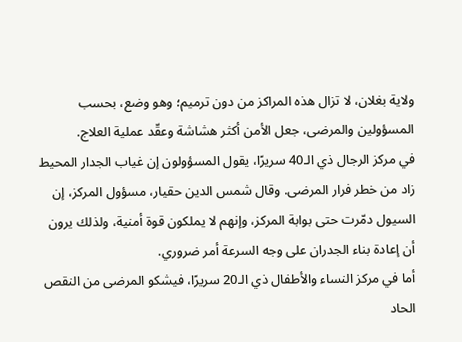ولاية بغلان، لا تزال هذه المراكز من دون ترميم؛ وهو وضع، بحسب المسؤولين والمرضى، جعل الأمن أكثر هشاشة وعقّد عملية العلاج.
في مركز الرجال ذي الـ40 سريرًا، يقول المسؤولون إن غياب الجدار المحيط زاد من خطر فرار المرضى. وقال شمس الدين حقيار، مسؤول المركز، إن السيول دمّرت حتى بوابة المركز، وإنهم لا يملكون قوة أمنية، ولذلك يرون أن إعادة بناء الجدران على وجه السرعة أمر ضروري.
أما في مركز النساء والأطفال ذي الـ20 سريرًا، فيشكو المرضى من النقص الحاد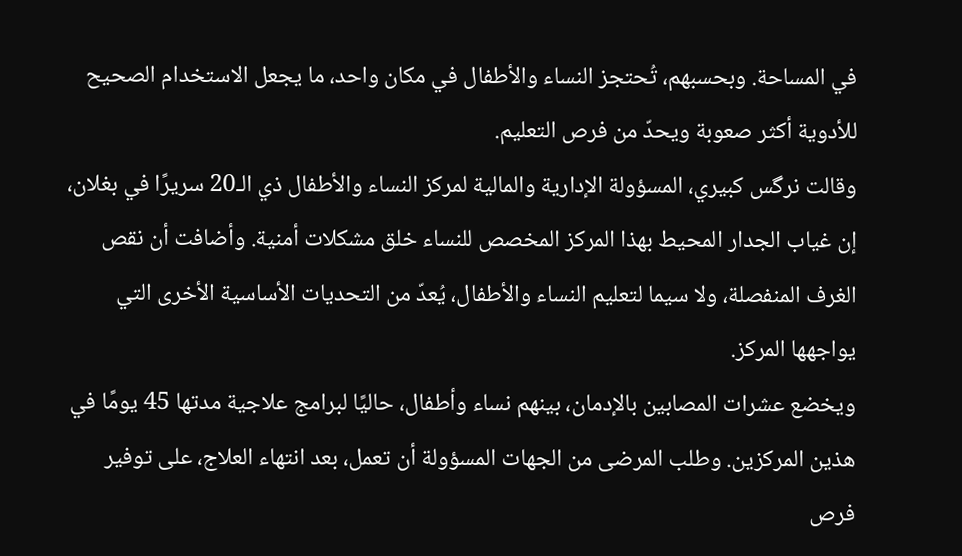في المساحة. وبحسبهم، تُحتجز النساء والأطفال في مكان واحد، ما يجعل الاستخدام الصحيح للأدوية أكثر صعوبة ويحدّ من فرص التعليم.
وقالت نرگس كبيري، المسؤولة الإدارية والمالية لمركز النساء والأطفال ذي الـ20 سريرًا في بغلان، إن غياب الجدار المحيط بهذا المركز المخصص للنساء خلق مشكلات أمنية. وأضافت أن نقص الغرف المنفصلة، ولا سيما لتعليم النساء والأطفال، يُعدّ من التحديات الأساسية الأخرى التي يواجهها المركز.
ويخضع عشرات المصابين بالإدمان، بينهم نساء وأطفال، حاليًا لبرامج علاجية مدتها 45 يومًا في هذين المركزين. وطلب المرضى من الجهات المسؤولة أن تعمل، بعد انتهاء العلاج، على توفير فرص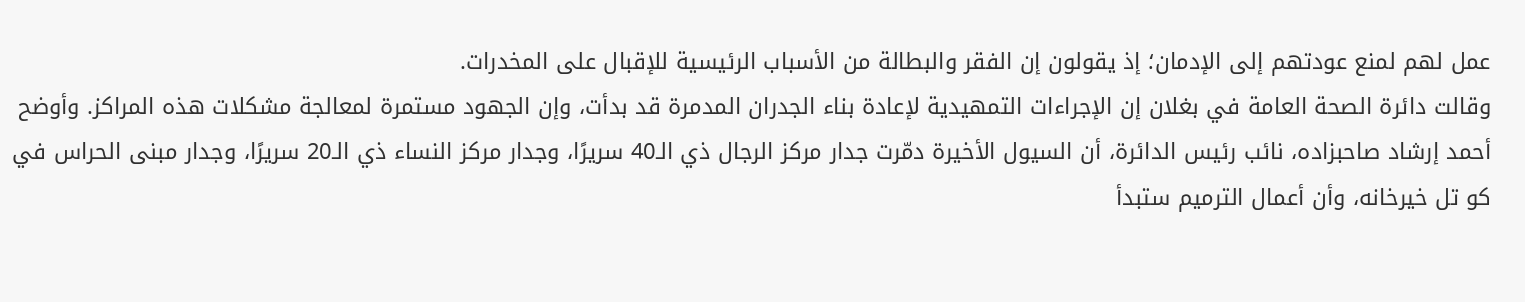عمل لهم لمنع عودتهم إلى الإدمان؛ إذ يقولون إن الفقر والبطالة من الأسباب الرئيسية للإقبال على المخدرات.
وقالت دائرة الصحة العامة في بغلان إن الإجراءات التمهيدية لإعادة بناء الجدران المدمرة قد بدأت، وإن الجهود مستمرة لمعالجة مشكلات هذه المراكز. وأوضح أحمد إرشاد صاحبزاده، نائب رئيس الدائرة، أن السيول الأخيرة دمّرت جدار مركز الرجال ذي الـ40 سريرًا، وجدار مركز النساء ذي الـ20 سريرًا، وجدار مبنى الحراس في كو تل خيرخانه، وأن أعمال الترميم ستبدأ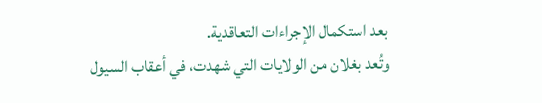بعد استكمال الإجراءات التعاقدية.
وتُعد بغلان من الولايات التي شهدت، في أعقاب السيول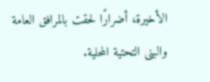الأخيرة، أضرارًا لحقت بالمرافق العامة والبنى التحتية المحلية.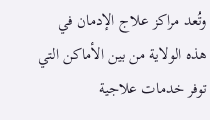وتُعد مراكز علاج الإدمان في هذه الولاية من بين الأماكن التي توفر خدمات علاجية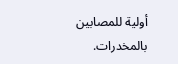أولية للمصابين بالمخدرات.